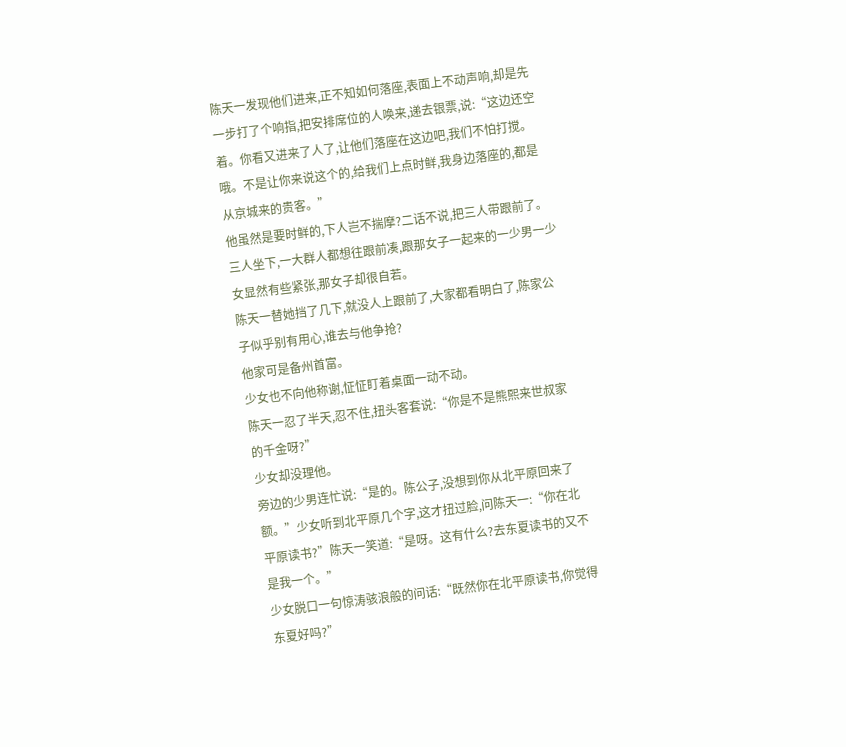陈天一发现他们进来,正不知如何落座,表面上不动声响,却是先一步打了个响指,把安排席位的人唤来,递去银票,说:“这边还空着。你看又进来了人了,让他们落座在这边吧,我们不怕打搅。哦。不是让你来说这个的,给我们上点时鲜,我身边落座的,都是从京城来的贵客。”
他虽然是要时鲜的,下人岂不揣摩?二话不说,把三人带跟前了。
三人坐下,一大群人都想往跟前凑,跟那女子一起来的一少男一少女显然有些紧张,那女子却很自若。
陈天一替她挡了几下,就没人上跟前了,大家都看明白了,陈家公子似乎别有用心,谁去与他争抢?
他家可是备州首富。
少女也不向他称谢,怔怔盯着桌面一动不动。
陈天一忍了半天,忍不住,扭头客套说:“你是不是熊熙来世叔家的千金呀?”
少女却没理他。
旁边的少男连忙说:“是的。陈公子,没想到你从北平原回来了额。”少女听到北平原几个字,这才扭过脸,问陈天一:“你在北平原读书?”陈天一笑道:“是呀。这有什么?去东夏读书的又不是我一个。”
少女脱口一句惊涛骇浪般的问话:“既然你在北平原读书,你觉得东夏好吗?”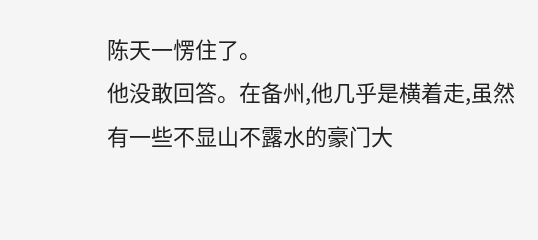陈天一愣住了。
他没敢回答。在备州,他几乎是横着走,虽然有一些不显山不露水的豪门大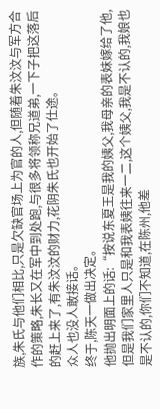族,朱氏与他们相比,只是欠缺官场上为官的人,但随着朱汶汶与军方合作的策略,朱长又在军中到处跑,与很多将领称兄道弟,一下子把这落后的赶上来了,有朱汶汶的财力,花阴朱氏也开始了仕途。
众人也没人敢接话。
终于,陈天一做出决定。
他抛出明面上的话:“按说东夏王是我的姨父,我母亲的表妹嫁给了他,但是我们家里人只是和我表姨往来一二,这个姨父,我是不认的,我娘也是不认的,你们不知道,在陈州,他差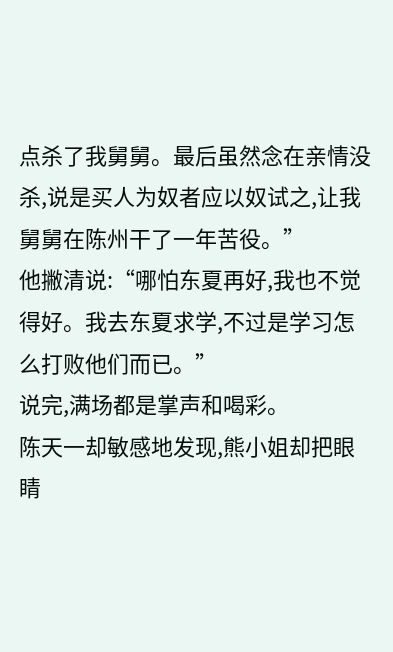点杀了我舅舅。最后虽然念在亲情没杀,说是买人为奴者应以奴试之,让我舅舅在陈州干了一年苦役。”
他撇清说:“哪怕东夏再好,我也不觉得好。我去东夏求学,不过是学习怎么打败他们而已。”
说完,满场都是掌声和喝彩。
陈天一却敏感地发现,熊小姐却把眼睛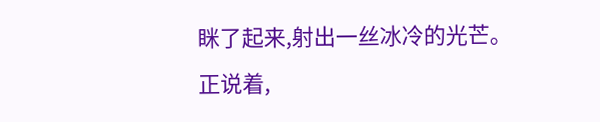眯了起来,射出一丝冰冷的光芒。
正说着,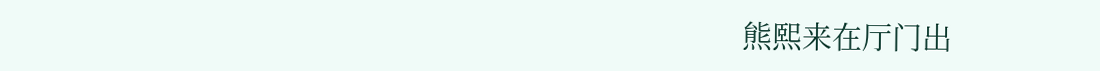熊熙来在厅门出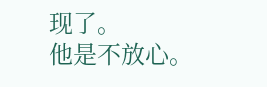现了。
他是不放心。